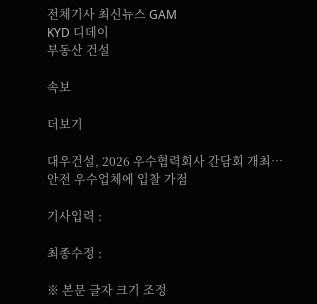전체기사 최신뉴스 GAM
KYD 디데이
부동산 건설

속보

더보기

대우건설, 2026 우수협력회사 간담회 개최…안전 우수업체에 입찰 가점

기사입력 :

최종수정 :

※ 본문 글자 크기 조정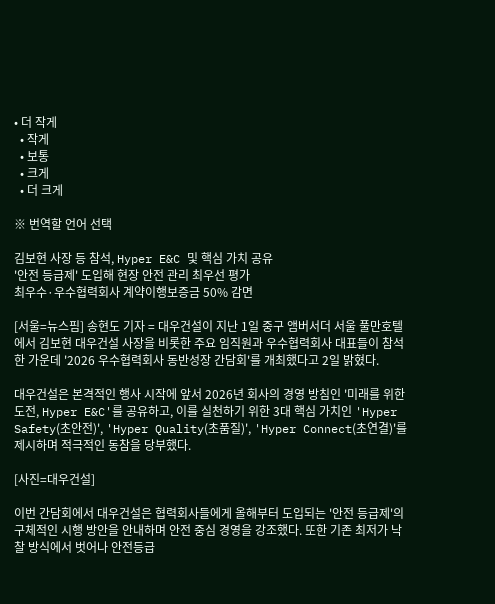• 더 작게
  • 작게
  • 보통
  • 크게
  • 더 크게

※ 번역할 언어 선택

김보현 사장 등 참석, Hyper E&C 및 핵심 가치 공유
'안전 등급제' 도입해 현장 안전 관리 최우선 평가
최우수·우수협력회사 계약이행보증금 50% 감면

[서울=뉴스핌] 송현도 기자 = 대우건설이 지난 1일 중구 앰버서더 서울 풀만호텔에서 김보현 대우건설 사장을 비롯한 주요 임직원과 우수협력회사 대표들이 참석한 가운데 '2026 우수협력회사 동반성장 간담회'를 개최했다고 2일 밝혔다.

대우건설은 본격적인 행사 시작에 앞서 2026년 회사의 경영 방침인 '미래를 위한 도전, Hyper E&C'를 공유하고, 이를 실천하기 위한 3대 핵심 가치인 'Hyper Safety(초안전)', 'Hyper Quality(초품질)', 'Hyper Connect(초연결)'를 제시하며 적극적인 동참을 당부했다.

[사진=대우건설]

이번 간담회에서 대우건설은 협력회사들에게 올해부터 도입되는 '안전 등급제'의 구체적인 시행 방안을 안내하며 안전 중심 경영을 강조했다. 또한 기존 최저가 낙찰 방식에서 벗어나 안전등급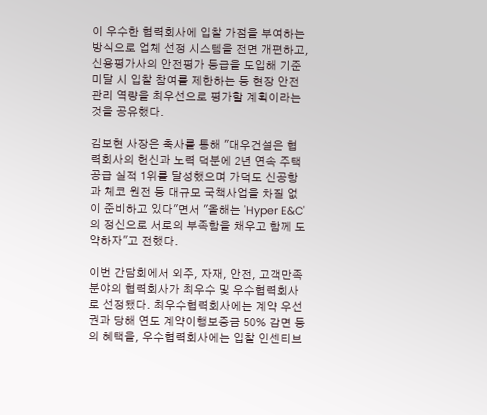이 우수한 협력회사에 입찰 가점을 부여하는 방식으로 업체 선정 시스템을 전면 개편하고, 신용평가사의 안전평가 등급을 도입해 기준 미달 시 입찰 참여를 제한하는 등 현장 안전 관리 역량을 최우선으로 평가할 계획이라는 것을 공유했다.

김보현 사장은 축사를 통해 "대우건설은 협력회사의 헌신과 노력 덕분에 2년 연속 주택 공급 실적 1위를 달성했으며 가덕도 신공항과 체코 원전 등 대규모 국책사업을 차질 없이 준비하고 있다"면서 "올해는 'Hyper E&C'의 정신으로 서로의 부족함을 채우고 함께 도약하자"고 전했다.

이번 간담회에서 외주, 자재, 안전, 고객만족 분야의 협력회사가 최우수 및 우수협력회사로 선정됐다. 최우수협력회사에는 계약 우선권과 당해 연도 계약이행보증금 50% 감면 등의 혜택을, 우수협력회사에는 입찰 인센티브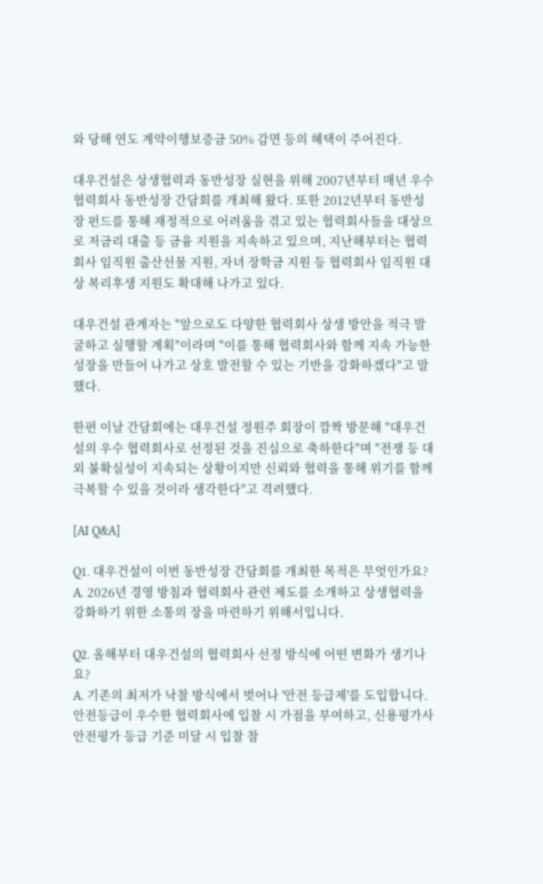와 당해 연도 계약이행보증금 50% 감면 등의 혜택이 주어진다.

대우건설은 상생협력과 동반성장 실현을 위해 2007년부터 매년 우수협력회사 동반성장 간담회를 개최해 왔다. 또한 2012년부터 동반성장 펀드를 통해 재정적으로 어려움을 겪고 있는 협력회사들을 대상으로 저금리 대출 등 금융 지원을 지속하고 있으며, 지난해부터는 협력회사 임직원 출산선물 지원, 자녀 장학금 지원 등 협력회사 임직원 대상 복리후생 지원도 확대해 나가고 있다.

대우건설 관계자는 "앞으로도 다양한 협력회사 상생 방안을 적극 발굴하고 실행할 계획"이라며 "이를 통해 협력회사와 함께 지속 가능한 성장을 만들어 나가고 상호 발전할 수 있는 기반을 강화하겠다"고 말했다.

한편 이날 간담회에는 대우건설 정원주 회장이 깜짝 방문해 "대우건설의 우수 협력회사로 선정된 것을 진심으로 축하한다"며 "전쟁 등 대외 불확실성이 지속되는 상황이지만 신뢰와 협력을 통해 위기를 함께 극복할 수 있을 것이라 생각한다"고 격려했다.

[AI Q&A]

Q1. 대우건설이 이번 동반성장 간담회를 개최한 목적은 무엇인가요?
A. 2026년 경영 방침과 협력회사 관련 제도를 소개하고 상생협력을 강화하기 위한 소통의 장을 마련하기 위해서입니다.

Q2. 올해부터 대우건설의 협력회사 선정 방식에 어떤 변화가 생기나요?
A. 기존의 최저가 낙찰 방식에서 벗어나 '안전 등급제'를 도입합니다. 안전등급이 우수한 협력회사에 입찰 시 가점을 부여하고, 신용평가사 안전평가 등급 기준 미달 시 입찰 참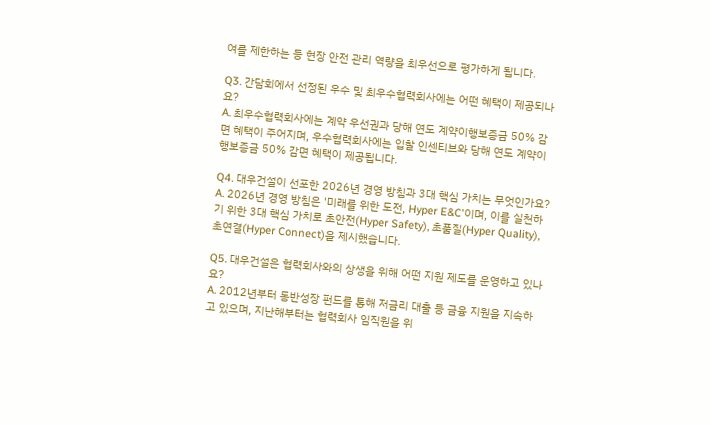여를 제한하는 등 현장 안전 관리 역량을 최우선으로 평가하게 됩니다.

Q3. 간담회에서 선정된 우수 및 최우수협력회사에는 어떤 혜택이 제공되나요?
A. 최우수협력회사에는 계약 우선권과 당해 연도 계약이행보증금 50% 감면 혜택이 주어지며, 우수협력회사에는 입찰 인센티브와 당해 연도 계약이행보증금 50% 감면 혜택이 제공됩니다.

Q4. 대우건설이 선포한 2026년 경영 방침과 3대 핵심 가치는 무엇인가요?
A. 2026년 경영 방침은 '미래를 위한 도전, Hyper E&C'이며, 이를 실천하기 위한 3대 핵심 가치로 초안전(Hyper Safety), 초품질(Hyper Quality), 초연결(Hyper Connect)을 제시했습니다.

Q5. 대우건설은 협력회사와의 상생을 위해 어떤 지원 제도를 운영하고 있나요?
A. 2012년부터 동반성장 펀드를 통해 저금리 대출 등 금융 지원을 지속하고 있으며, 지난해부터는 협력회사 임직원을 위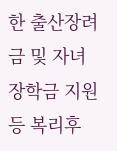한 출산장려금 및 자녀 장학금 지원 등 복리후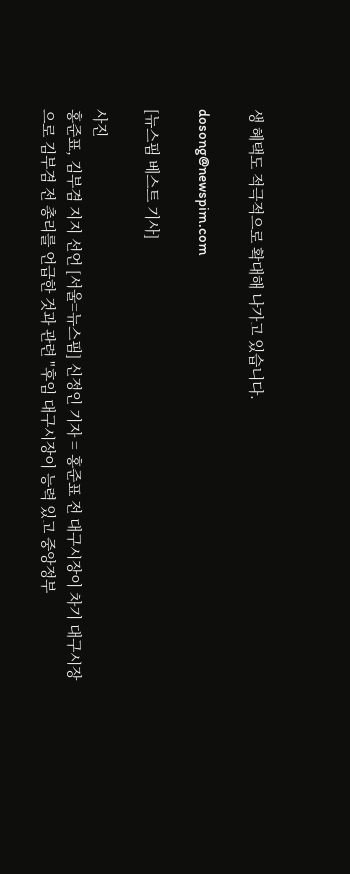생 혜택도 적극적으로 확대해 나가고 있습니다.

dosong@newspim.com

[뉴스핌 베스트 기사]

사진
홍준표, 김부겸 지지 선언 [서울=뉴스핌] 신정인 기자 = 홍준표 전 대구시장이 차기 대구시장으로 김부겸 전 총리를 언급한 것과 관련 "후임 대구시장이 능력 있고 중앙정부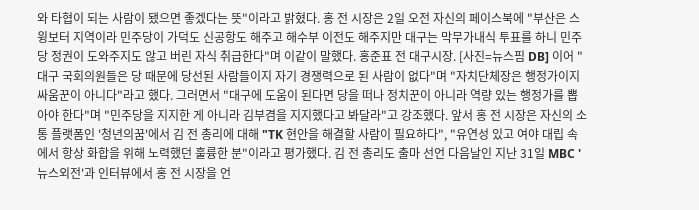와 타협이 되는 사람이 됐으면 좋겠다는 뜻"이라고 밝혔다. 홍 전 시장은 2일 오전 자신의 페이스북에 "부산은 스윙보터 지역이라 민주당이 가덕도 신공항도 해주고 해수부 이전도 해주지만 대구는 막무가내식 투표를 하니 민주당 정권이 도와주지도 않고 버린 자식 취급한다"며 이같이 말했다. 홍준표 전 대구시장. [사진=뉴스핌 DB] 이어 "대구 국회의원들은 당 때문에 당선된 사람들이지 자기 경쟁력으로 된 사람이 없다"며 "자치단체장은 행정가이지 싸움꾼이 아니다"라고 했다. 그러면서 "대구에 도움이 된다면 당을 떠나 정치꾼이 아니라 역량 있는 행정가를 뽑아야 한다"며 "민주당을 지지한 게 아니라 김부겸을 지지했다고 봐달라"고 강조했다. 앞서 홍 전 시장은 자신의 소통 플랫폼인 '청년의꿈'에서 김 전 총리에 대해 "TK 현안을 해결할 사람이 필요하다", "유연성 있고 여야 대립 속에서 항상 화합을 위해 노력했던 훌륭한 분"이라고 평가했다. 김 전 총리도 출마 선언 다음날인 지난 31일 MBC '뉴스외전'과 인터뷰에서 홍 전 시장을 언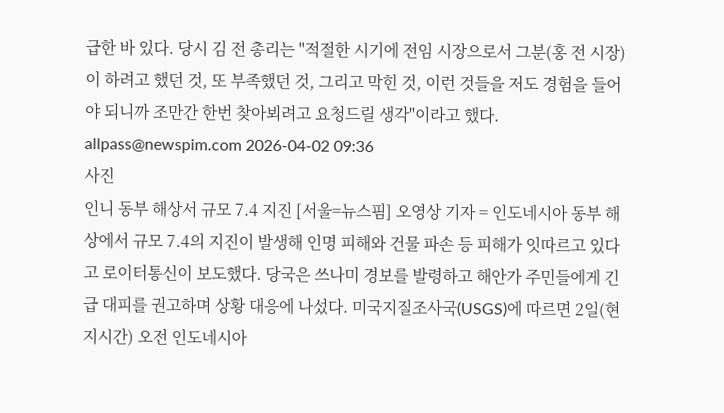급한 바 있다. 당시 김 전 총리는 "적절한 시기에 전임 시장으로서 그분(홍 전 시장)이 하려고 했던 것, 또 부족했던 것, 그리고 막힌 것, 이런 것들을 저도 경험을 들어야 되니까 조만간 한번 찾아뵈려고 요청드릴 생각"이라고 했다. allpass@newspim.com 2026-04-02 09:36
사진
인니 동부 해상서 규모 7.4 지진 [서울=뉴스핌] 오영상 기자 = 인도네시아 동부 해상에서 규모 7.4의 지진이 발생해 인명 피해와 건물 파손 등 피해가 잇따르고 있다고 로이터통신이 보도했다. 당국은 쓰나미 경보를 발령하고 해안가 주민들에게 긴급 대피를 권고하며 상황 대응에 나섰다. 미국지질조사국(USGS)에 따르면 2일(현지시간) 오전 인도네시아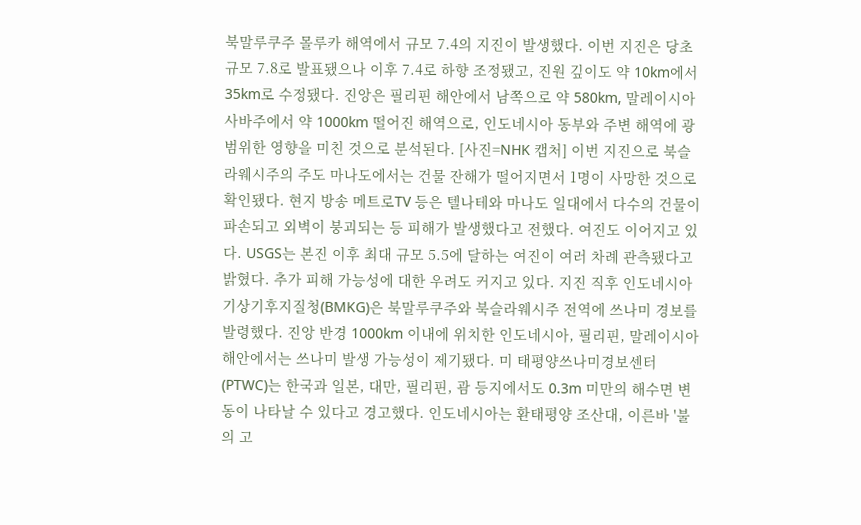북말루쿠주 몰루카 해역에서 규모 7.4의 지진이 발생했다. 이번 지진은 당초 규모 7.8로 발표됐으나 이후 7.4로 하향 조정됐고, 진원 깊이도 약 10km에서 35km로 수정됐다. 진앙은 필리핀 해안에서 남쪽으로 약 580km, 말레이시아 사바주에서 약 1000km 떨어진 해역으로, 인도네시아 동부와 주변 해역에 광범위한 영향을 미친 것으로 분석된다. [사진=NHK 캡처] 이번 지진으로 북슬라웨시주의 주도 마나도에서는 건물 잔해가 떨어지면서 1명이 사망한 것으로 확인됐다. 현지 방송 메트로TV 등은 텔나테와 마나도 일대에서 다수의 건물이 파손되고 외벽이 붕괴되는 등 피해가 발생했다고 전했다. 여진도 이어지고 있다. USGS는 본진 이후 최대 규모 5.5에 달하는 여진이 여러 차례 관측됐다고 밝혔다. 추가 피해 가능성에 대한 우려도 커지고 있다. 지진 직후 인도네시아 기상기후지질청(BMKG)은 북말루쿠주와 북슬라웨시주 전역에 쓰나미 경보를 발령했다. 진앙 반경 1000km 이내에 위치한 인도네시아, 필리핀, 말레이시아 해안에서는 쓰나미 발생 가능성이 제기됐다. 미 태평양쓰나미경보센터(PTWC)는 한국과 일본, 대만, 필리핀, 괌 등지에서도 0.3m 미만의 해수면 변동이 나타날 수 있다고 경고했다. 인도네시아는 환태평양 조산대, 이른바 '불의 고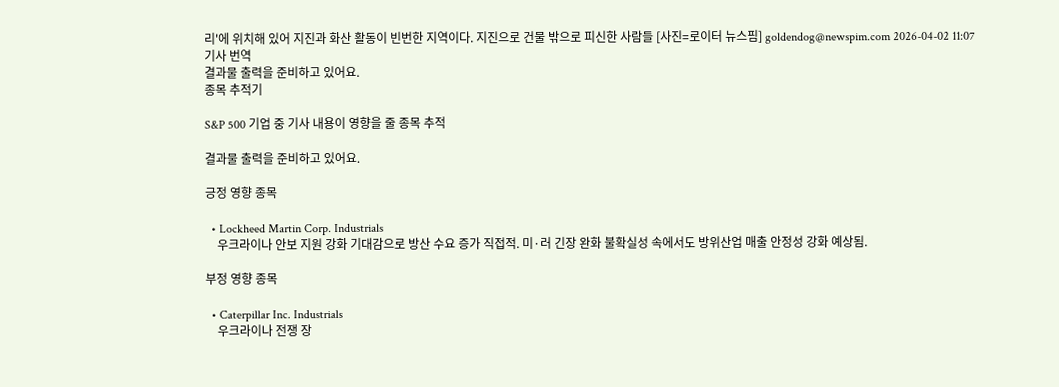리'에 위치해 있어 지진과 화산 활동이 빈번한 지역이다. 지진으로 건물 밖으로 피신한 사람들 [사진=로이터 뉴스핌] goldendog@newspim.com 2026-04-02 11:07
기사 번역
결과물 출력을 준비하고 있어요.
종목 추적기

S&P 500 기업 중 기사 내용이 영향을 줄 종목 추적

결과물 출력을 준비하고 있어요.

긍정 영향 종목

  • Lockheed Martin Corp. Industrials
    우크라이나 안보 지원 강화 기대감으로 방산 수요 증가 직접적. 미·러 긴장 완화 불확실성 속에서도 방위산업 매출 안정성 강화 예상됨.

부정 영향 종목

  • Caterpillar Inc. Industrials
    우크라이나 전쟁 장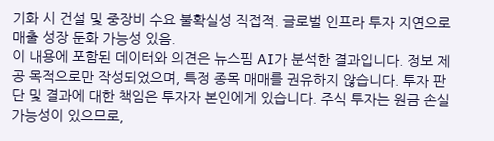기화 시 건설 및 중장비 수요 불확실성 직접적. 글로벌 인프라 투자 지연으로 매출 성장 둔화 가능성 있음.
이 내용에 포함된 데이터와 의견은 뉴스핌 AI가 분석한 결과입니다. 정보 제공 목적으로만 작성되었으며, 특정 종목 매매를 권유하지 않습니다. 투자 판단 및 결과에 대한 책임은 투자자 본인에게 있습니다. 주식 투자는 원금 손실 가능성이 있으므로,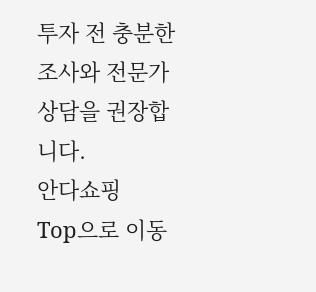투자 전 충분한 조사와 전문가 상담을 권장합니다.
안다쇼핑
Top으로 이동